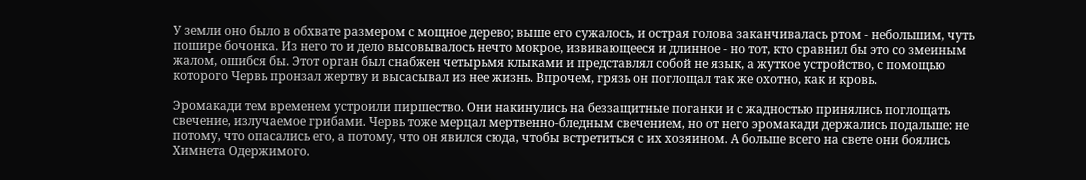У земли оно было в обхвате размером с мощное дерево; выше его сужалось, и острая голова заканчивалась ртом - небольшим, чуть пошире бочонка. Из него то и дело высовывалось нечто мокрое, извивающееся и длинное - но тот, кто сравнил бы это со змеиным жалом, ошибся бы. Этот орган был снабжен четырьмя клыками и представлял собой не язык, а жуткое устройство, с помощью которого Червь пронзал жертву и высасывал из нее жизнь. Впрочем, грязь он поглощал так же охотно, как и кровь.

Эромакади тем временем устроили пиршество. Они накинулись на беззащитные поганки и с жадностью принялись поглощать свечение, излучаемое грибами. Червь тоже мерцал мертвенно-бледным свечением, но от него эромакади держались подальше: не потому, что опасались его, а потому, что он явился сюда, чтобы встретиться с их хозяином. А больше всего на свете они боялись Химнета Одержимого.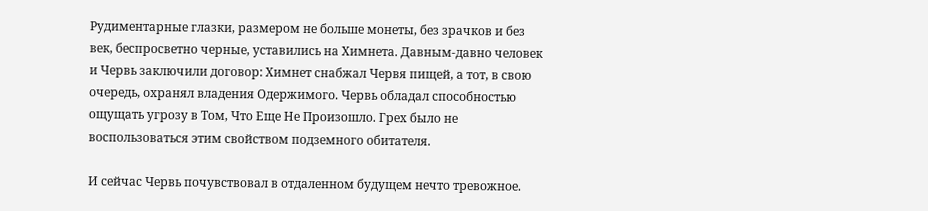Рудиментарные глазки, размером не больше монеты, без зрачков и без век, беспросветно черные, уставились на Химнета. Давным-давно человек и Червь заключили договор: Химнет снабжал Червя пищей, а тот, в свою очередь, охранял владения Одержимого. Червь обладал способностью ощущать угрозу в Том, Что Еще Не Произошло. Грех было не воспользоваться этим свойством подземного обитателя.

И сейчас Червь почувствовал в отдаленном будущем нечто тревожное.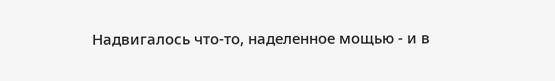Надвигалось что-то, наделенное мощью - и в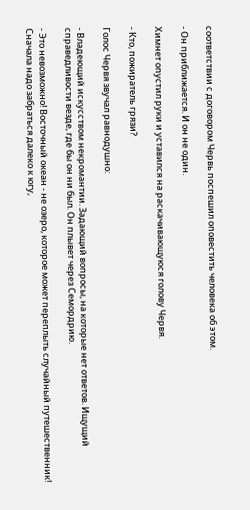соответствии с договором Червь поспешил оповестить человека об этом.

- Он приближается. И он не один.

Химнет опустил руки и уставился на раскачивающуюся голову Червя.

- Кто, пожиратель грязи?

Голос Червя звучал равнодушно:

- Владеющий искусством некромантии. Задающий вопросы, на которые нет ответов. Ищущий справедливости везде, где бы он ни был. Он плывет через Семордрию.

- Это невозможно! Восточный океан - не озеро, которое может переплыть случайный путешественник! Сначала надо забраться далеко к югу,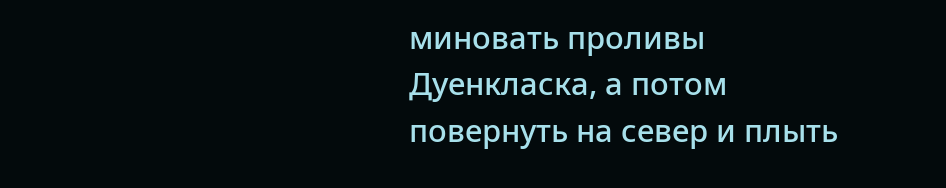миновать проливы Дуенкласка, а потом повернуть на север и плыть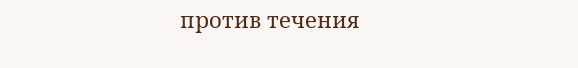против течения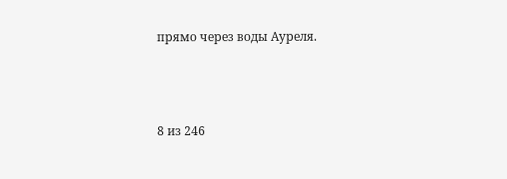прямо через воды Ауреля.



8 из 246